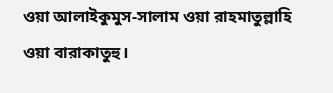ওয়া আলাইকুমুস-সালাম ওয়া রাহমাতুল্লাহি ওয়া বারাকাতুহু।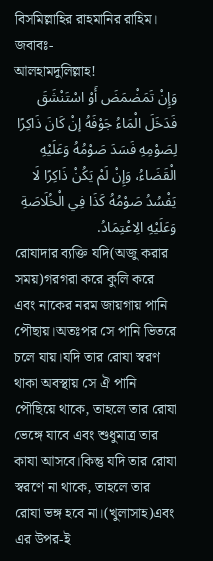বিসমিল্লাহির রাহমানির রাহিম।
জবাবঃ-
আলহামদুলিল্লাহ!
وَإِنْ تَمَضْمَضَ أَوْ اسْتَنْشَقَ فَدَخَلَ الْمَاءُ جَوْفَهُ إنْ كَانَ ذَاكِرًا لِصَوْمِهِ فَسَدَ صَوْمُهُ وَعَلَيْهِ الْقَضَاءُ، وَإِنْ لَمْ يَكُنْ ذَاكِرًا لَا يَفْسُدُ صَوْمُهُ كَذَا فِي الْخُلَاصَةِ وَعَلَيْهِ الِاعْتِمَادُ.
রোযাদার ব্যক্তি যদি(অজু করার সময়)গরগরা করে কুলি করে এবং নাকের নরম জায়গায় পানি পৌছায়।অতঃপর সে পানি ভিতরে চলে যায়।যদি তার রোযা স্বরণ থাকা অবস্থায় সে ঐ পানি পৌছিয়ে থাকে, তাহলে তার রোযা ভেঙ্গে যাবে এবং শুধুমাত্র তার কাযা আসবে।কিন্তু যদি তার রোযা স্বরণে না থাকে, তাহলে তার রোযা ভঙ্গ হবে না।(খুলাসাহ)এবং এর উপর-ই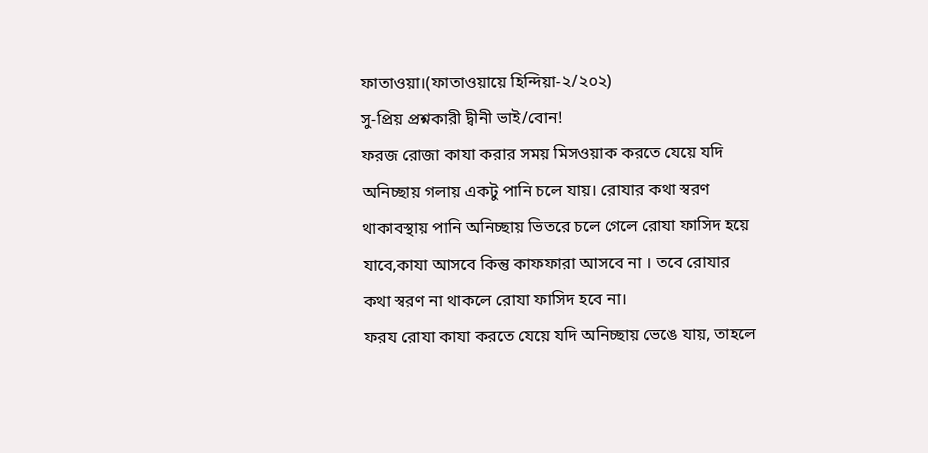ফাতাওয়া।(ফাতাওয়ায়ে হিন্দিয়া-২/২০২)
সু-প্রিয় প্রশ্নকারী দ্বীনী ভাই/বোন!
ফরজ রোজা কাযা করার সময় মিসওয়াক করতে যেয়ে যদি অনিচ্ছায় গলায় একটু পানি চলে যায়। রোযার কথা স্বরণ থাকাবস্থায় পানি অনিচ্ছায় ভিতরে চলে গেলে রোযা ফাসিদ হয়ে যাবে,কাযা আসবে কিন্তু কাফফারা আসবে না । তবে রোযার কথা স্বরণ না থাকলে রোযা ফাসিদ হবে না।
ফরয রোযা কাযা করতে যেয়ে যদি অনিচ্ছায় ভেঙে যায়, তাহলে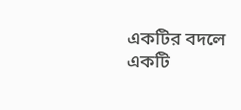একটির বদলে একটি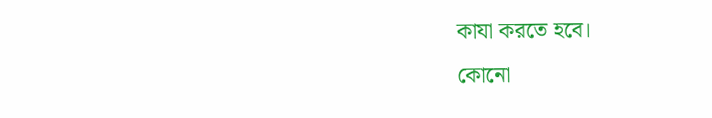কাযা করতে হবে।
কোনো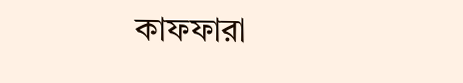কাফফারা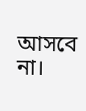আসবে না।